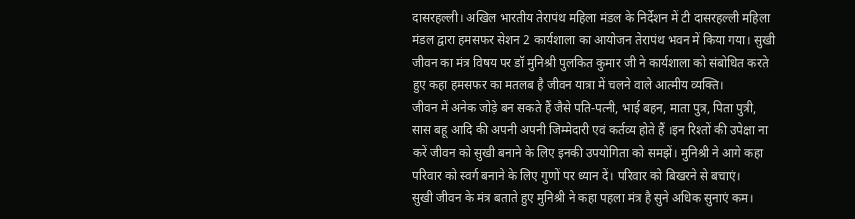दासरहल्ली। अखिल भारतीय तेरापंथ महिला मंडल के निर्देशन में टी दासरहल्ली महिला मंडल द्वारा हमसफर सेशन 2 कार्यशाला का आयोजन तेरापंथ भवन में किया गया। सुखी जीवन का मंत्र विषय पर डॉ मुनिश्री पुलकित कुमार जी ने कार्यशाला को संबोधित करते हुए कहा हमसफर का मतलब है जीवन यात्रा में चलने वाले आत्मीय व्यक्ति।
जीवन में अनेक जोड़े बन सकते हैं जैसे पति-पत्नी, भाई बहन, माता पुत्र, पिता पुत्री, सास बहू आदि की अपनी अपनी जिम्मेदारी एवं कर्तव्य होते हैं ।इन रिश्तों की उपेक्षा ना करें जीवन को सुखी बनाने के लिए इनकी उपयोगिता को समझें। मुनिश्री ने आगे कहा परिवार को स्वर्ग बनाने के लिए गुणों पर ध्यान दें। परिवार को बिखरने से बचाएं।
सुखी जीवन के मंत्र बताते हुए मुनिश्री ने कहा पहला मंत्र है सुने अधिक सुनाएं कम।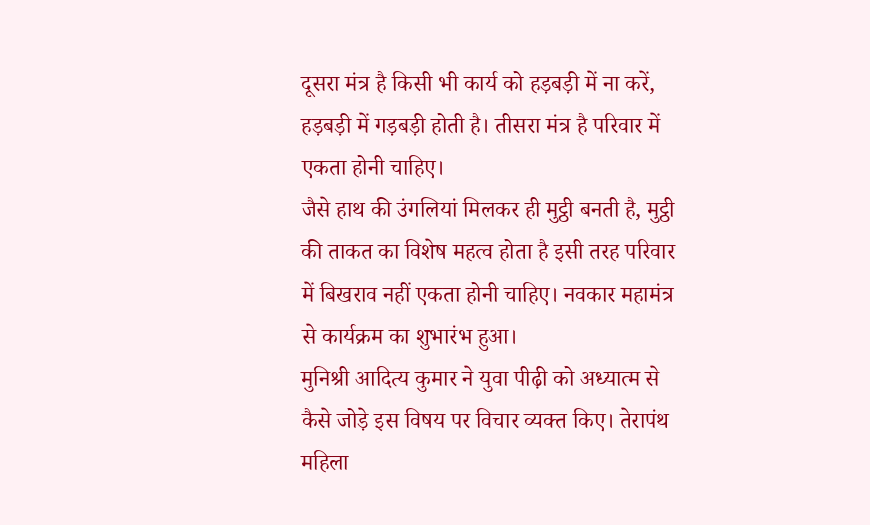दूसरा मंत्र है किसी भी कार्य को हड़बड़ी में ना करें, हड़बड़ी में गड़बड़ी होती है। तीसरा मंत्र है परिवार में एकता होनी चाहिए।
जैसे हाथ की उंगलियां मिलकर ही मुट्ठी बनती है, मुट्ठी की ताकत का विशेष महत्व होता है इसी तरह परिवार में बिखराव नहीं एकता होनी चाहिए। नवकार महामंत्र से कार्यक्रम का शुभारंभ हुआ।
मुनिश्री आदित्य कुमार ने युवा पीढ़ी को अध्यात्म से कैसे जोड़े इस विषय पर विचार व्यक्त किए। तेरापंथ महिला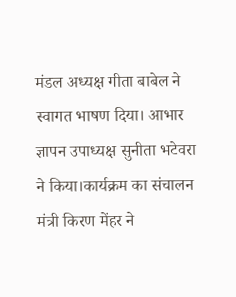मंडल अध्यक्ष गीता बाबेल ने स्वागत भाषण दिया। आभार ज्ञापन उपाध्यक्ष सुनीता भटेवरा ने किया।कार्यक्रम का संचालन मंत्री किरण मेंहर ने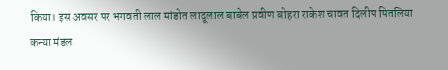किया। इस अवसर पर भगवती लाल मांडोत लादूलाल बाबेल प्रवीण बोहरा राकेश चावत दिलीप पितलिया कन्या मंडल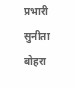प्रभारी सुनीता बोहरा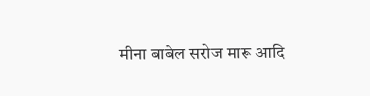मीना बाबेल सरोज मारू आदि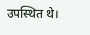उपस्थित थे।